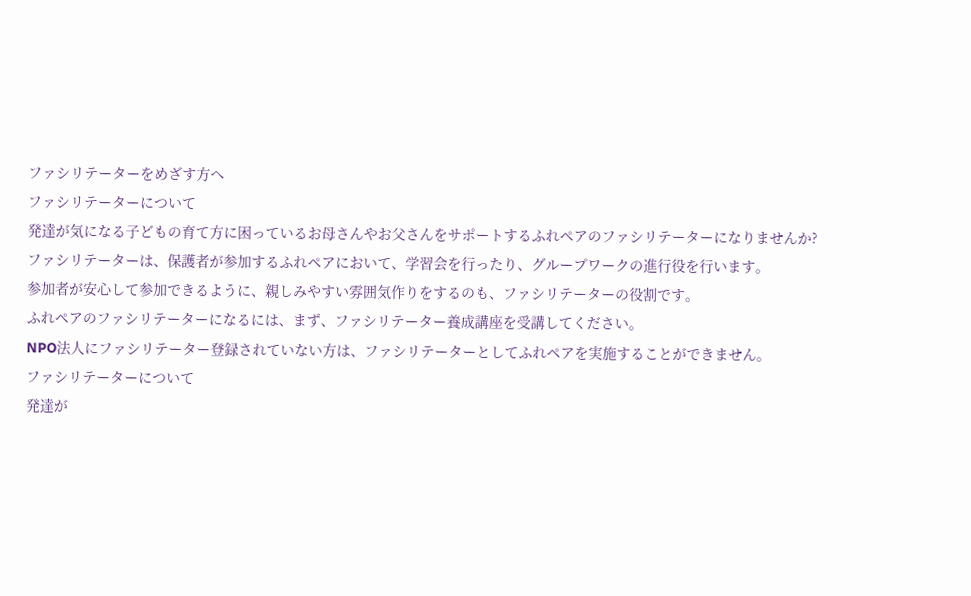ファシリテーターをめざす方へ
ファシリテーターについて
発達が気になる子どもの育て方に困っているお母さんやお父さんをサポートするふれペアのファシリテーターになりませんか?
ファシリテーターは、保護者が参加するふれペアにおいて、学習会を行ったり、グループワークの進行役を行います。
参加者が安心して参加できるように、親しみやすい雰囲気作りをするのも、ファシリテーターの役割です。
ふれペアのファシリテーターになるには、まず、ファシリテーター養成講座を受講してください。
NPO法人にファシリテーター登録されていない方は、ファシリテーターとしてふれペアを実施することができません。
ファシリテーターについて
発達が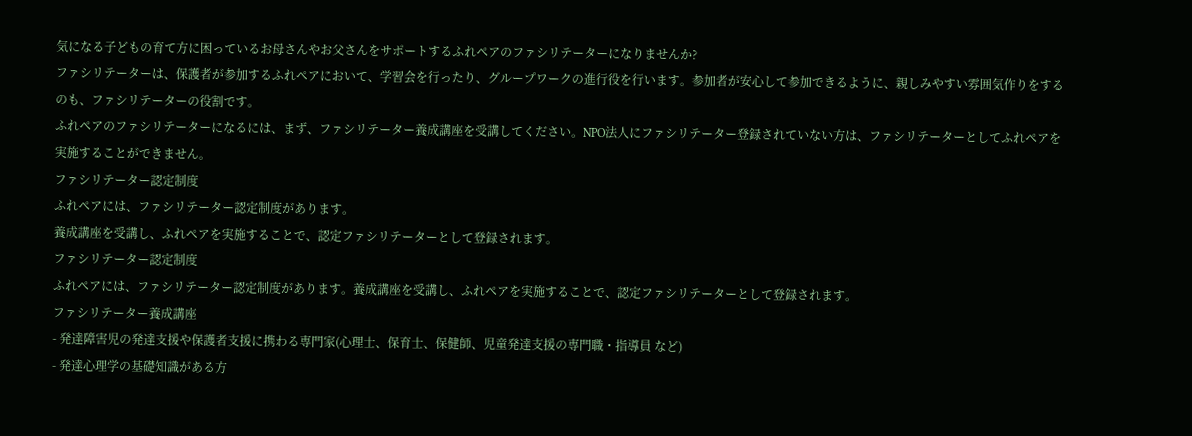気になる子どもの育て方に困っているお母さんやお父さんをサポートするふれペアのファシリテーターになりませんか?
ファシリテーターは、保護者が参加するふれペアにおいて、学習会を行ったり、グループワークの進行役を行います。参加者が安心して参加できるように、親しみやすい雰囲気作りをするのも、ファシリテーターの役割です。
ふれペアのファシリテーターになるには、まず、ファシリテーター養成講座を受講してください。NPO法人にファシリテーター登録されていない方は、ファシリテーターとしてふれペアを実施することができません。
ファシリテーター認定制度
ふれペアには、ファシリテーター認定制度があります。
養成講座を受講し、ふれペアを実施することで、認定ファシリテーターとして登録されます。
ファシリテーター認定制度
ふれペアには、ファシリテーター認定制度があります。養成講座を受講し、ふれペアを実施することで、認定ファシリテーターとして登録されます。
ファシリテーター養成講座
- 発達障害児の発達支援や保護者支援に携わる専門家(心理士、保育士、保健師、児童発達支援の専門職・指導員 など)
- 発達心理学の基礎知識がある方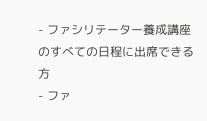- ファシリテーター養成講座のすべての日程に出席できる方
- ファ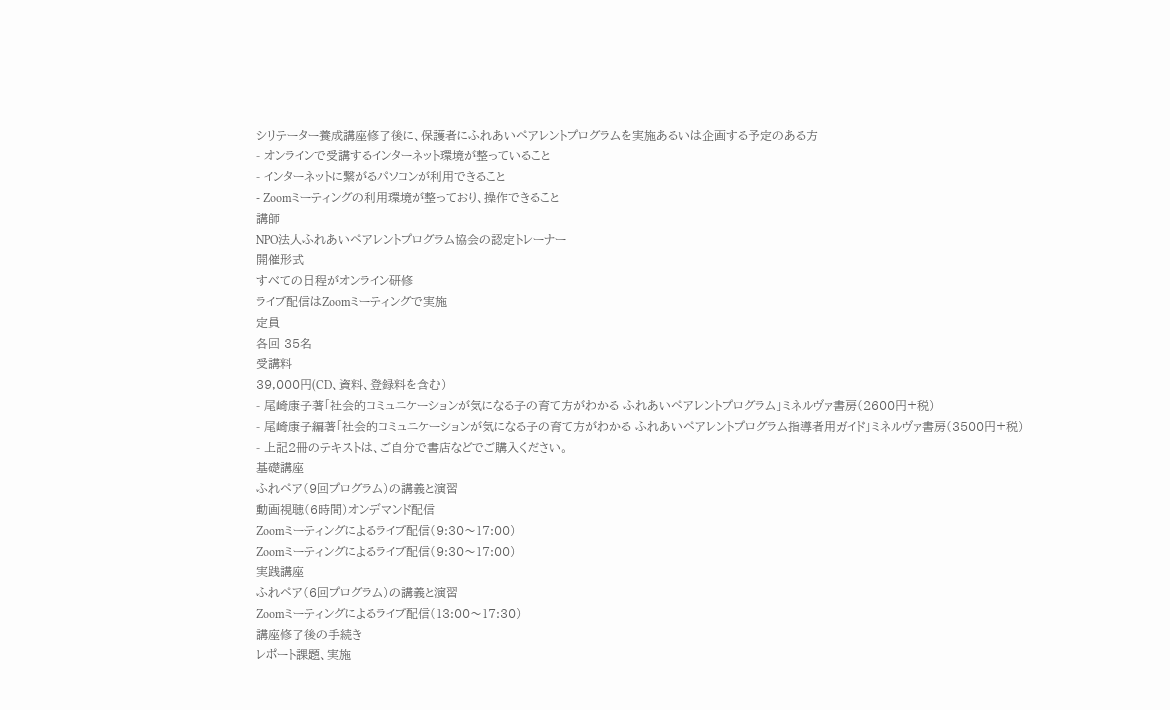シリテーター養成講座修了後に、保護者にふれあいペアレントプログラムを実施あるいは企画する予定のある方
- オンラインで受講するインターネット環境が整っていること
- インターネットに繋がるパソコンが利用できること
- Zoomミーティングの利用環境が整っており、操作できること
講師
NPO法人ふれあいペアレントプログラム協会の認定トレーナー
開催形式
すべての日程がオンライン研修
ライブ配信はZoomミーティングで実施
定員
各回 35名
受講料
39,000円(CD、資料、登録料を含む)
- 尾崎康子著「社会的コミュニケーションが気になる子の育て方がわかる ふれあいペアレントプログラム」ミネルヴァ書房(2600円+税)
- 尾崎康子編著「社会的コミュニケーションが気になる子の育て方がわかる ふれあいペアレントプログラム指導者用ガイド」ミネルヴァ書房(3500円+税)
- 上記2冊のテキストは、ご自分で書店などでご購入ください。
基礎講座
ふれペア(9回プログラム)の講義と演習
動画視聴(6時間)オンデマンド配信
Zoomミーティングによるライブ配信(9:30〜17:00)
Zoomミーティングによるライブ配信(9:30〜17:00)
実践講座
ふれペア(6回プログラム)の講義と演習
Zoomミーティングによるライブ配信(13:00〜17:30)
講座修了後の手続き
レポート課題、実施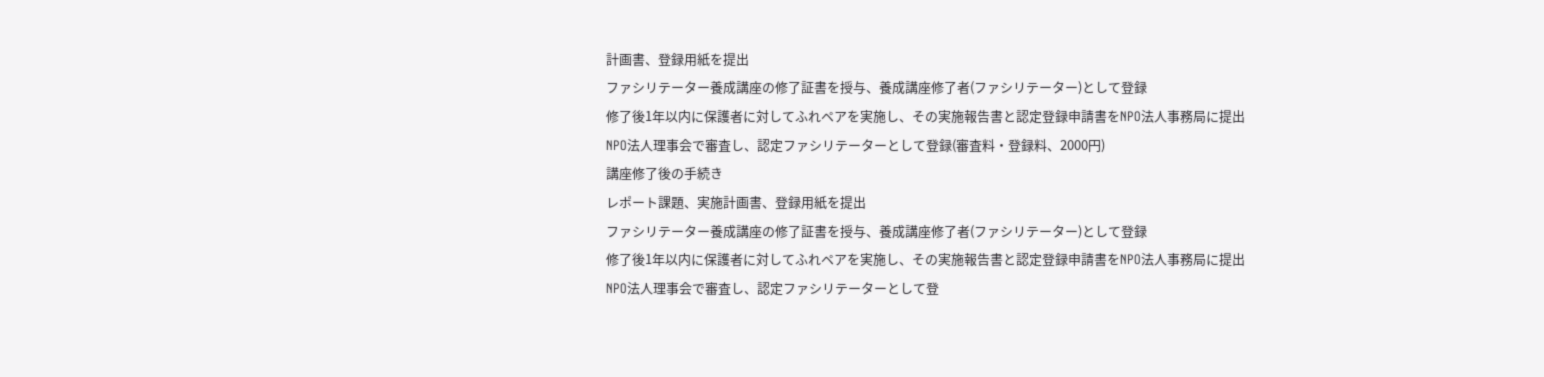計画書、登録用紙を提出
ファシリテーター養成講座の修了証書を授与、養成講座修了者(ファシリテーター)として登録
修了後1年以内に保護者に対してふれペアを実施し、その実施報告書と認定登録申請書をNPO法人事務局に提出
NPO法人理事会で審査し、認定ファシリテーターとして登録(審査料・登録料、2000円)
講座修了後の手続き
レポート課題、実施計画書、登録用紙を提出
ファシリテーター養成講座の修了証書を授与、養成講座修了者(ファシリテーター)として登録
修了後1年以内に保護者に対してふれペアを実施し、その実施報告書と認定登録申請書をNPO法人事務局に提出
NPO法人理事会で審査し、認定ファシリテーターとして登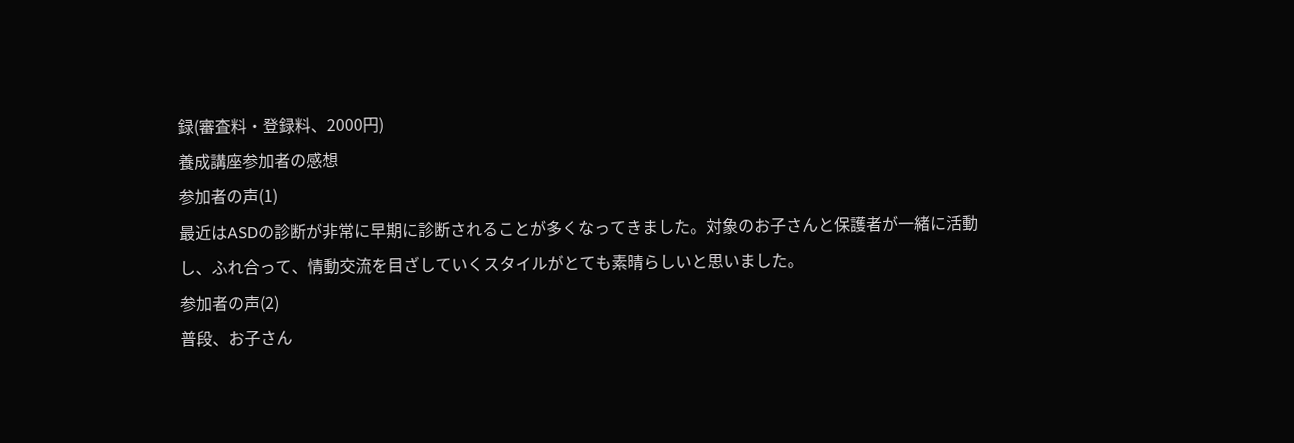録(審査料・登録料、2000円)
養成講座参加者の感想
参加者の声(1)
最近はASDの診断が非常に早期に診断されることが多くなってきました。対象のお子さんと保護者が一緒に活動し、ふれ合って、情動交流を目ざしていくスタイルがとても素晴らしいと思いました。
参加者の声(2)
普段、お子さん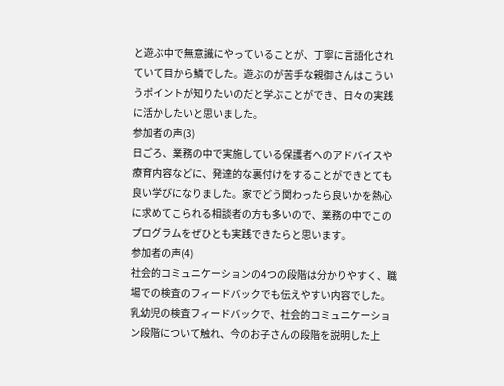と遊ぶ中で無意識にやっていることが、丁寧に言語化されていて目から鱗でした。遊ぶのが苦手な親御さんはこういうポイントが知りたいのだと学ぶことができ、日々の実践に活かしたいと思いました。
参加者の声(3)
日ごろ、業務の中で実施している保護者へのアドバイスや療育内容などに、発達的な裏付けをすることができとても良い学びになりました。家でどう関わったら良いかを熱心に求めてこられる相談者の方も多いので、業務の中でこのプログラムをぜひとも実践できたらと思います。
参加者の声(4)
社会的コミュニケーションの4つの段階は分かりやすく、職場での検査のフィードバックでも伝えやすい内容でした。乳幼児の検査フィードバックで、社会的コミュニケーション段階について触れ、今のお子さんの段階を説明した上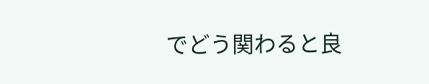でどう関わると良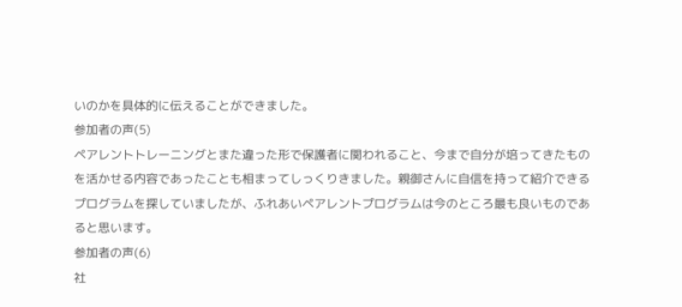いのかを具体的に伝えることができました。
参加者の声(5)
ペアレントトレーニングとまた違った形で保護者に関われること、今まで自分が培ってきたものを活かせる内容であったことも相まってしっくりきました。親御さんに自信を持って紹介できるプログラムを探していましたが、ふれあいペアレントプログラムは今のところ最も良いものであると思います。
参加者の声(6)
社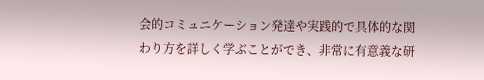会的コミュニケーション発達や実践的で具体的な関わり方を詳しく学ぶことができ、非常に有意義な研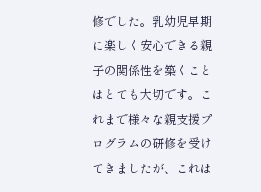修でした。乳幼児早期に楽しく安心できる親子の関係性を築くことはとても大切です。これまで様々な親支援プログラムの研修を受けてきましたが、これは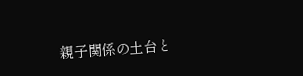親子関係の土台と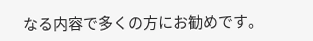なる内容で多くの方にお勧めです。